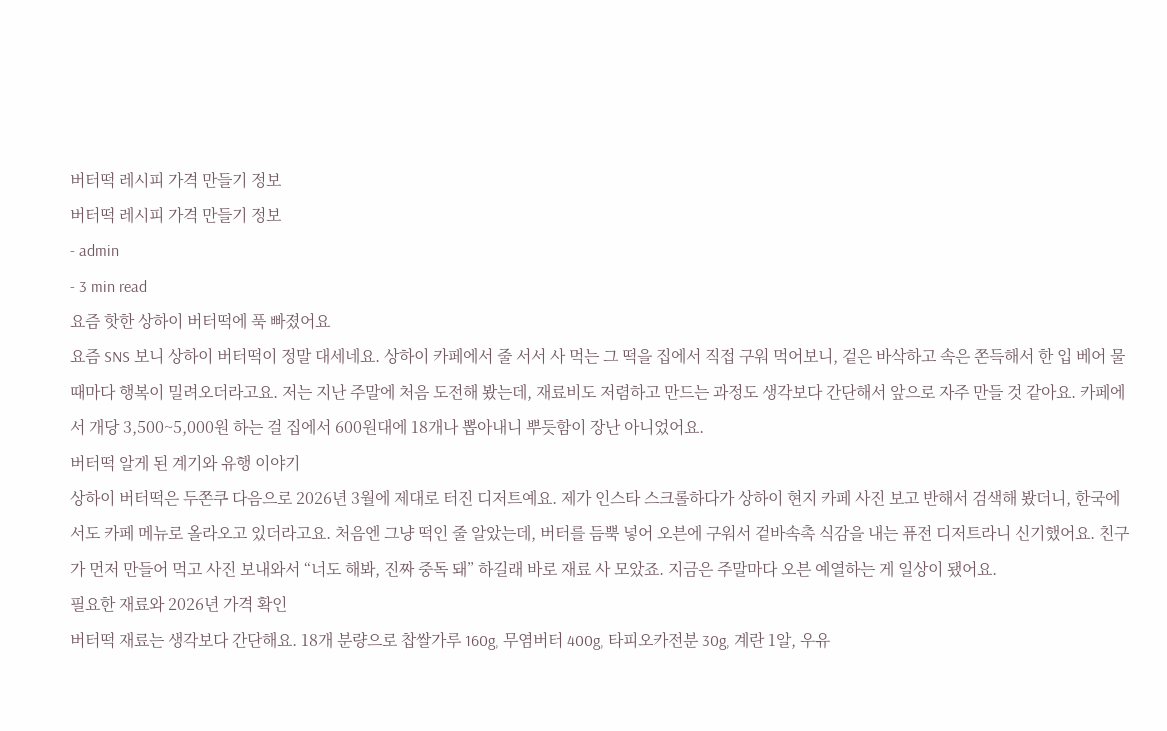버터떡 레시피 가격 만들기 정보
버터떡 레시피 가격 만들기 정보
- admin
- 3 min read
요즘 핫한 상하이 버터떡에 푹 빠졌어요
요즘 SNS 보니 상하이 버터떡이 정말 대세네요. 상하이 카페에서 줄 서서 사 먹는 그 떡을 집에서 직접 구워 먹어보니, 겉은 바삭하고 속은 쫀득해서 한 입 베어 물 때마다 행복이 밀려오더라고요. 저는 지난 주말에 처음 도전해 봤는데, 재료비도 저렴하고 만드는 과정도 생각보다 간단해서 앞으로 자주 만들 것 같아요. 카페에서 개당 3,500~5,000원 하는 걸 집에서 600원대에 18개나 뽑아내니 뿌듯함이 장난 아니었어요.
버터떡 알게 된 계기와 유행 이야기
상하이 버터떡은 두쫀쿠 다음으로 2026년 3월에 제대로 터진 디저트예요. 제가 인스타 스크롤하다가 상하이 현지 카페 사진 보고 반해서 검색해 봤더니, 한국에서도 카페 메뉴로 올라오고 있더라고요. 처음엔 그냥 떡인 줄 알았는데, 버터를 듬뿍 넣어 오븐에 구워서 겉바속촉 식감을 내는 퓨전 디저트라니 신기했어요. 친구가 먼저 만들어 먹고 사진 보내와서 “너도 해봐, 진짜 중독 돼” 하길래 바로 재료 사 모았죠. 지금은 주말마다 오븐 예열하는 게 일상이 됐어요.
필요한 재료와 2026년 가격 확인
버터떡 재료는 생각보다 간단해요. 18개 분량으로 찹쌀가루 160g, 무염버터 400g, 타피오카전분 30g, 계란 1알, 우유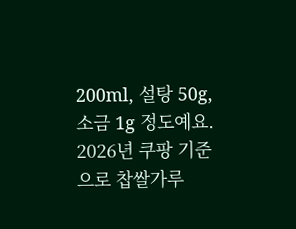200ml, 설탕 50g, 소금 1g 정도예요. 2026년 쿠팡 기준으로 찹쌀가루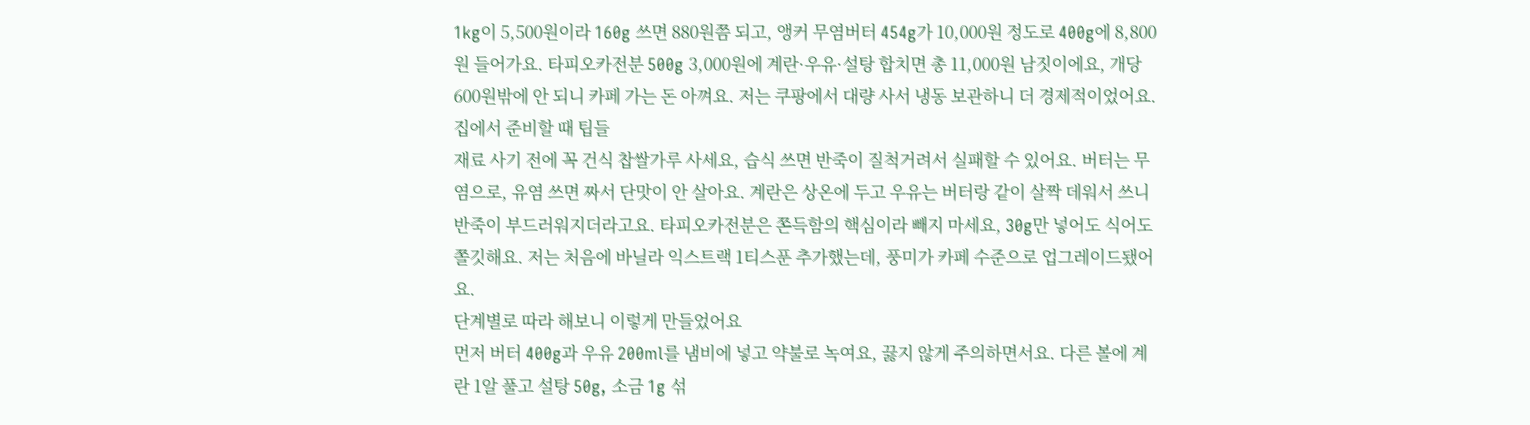1kg이 5,500원이라 160g 쓰면 880원쯤 되고, 앵커 무염버터 454g가 10,000원 정도로 400g에 8,800원 들어가요. 타피오카전분 500g 3,000원에 계란·우유·설탕 합치면 총 11,000원 남짓이에요, 개당 600원밖에 안 되니 카페 가는 돈 아껴요. 저는 쿠팡에서 대량 사서 냉동 보관하니 더 경제적이었어요.
집에서 준비할 때 팁들
재료 사기 전에 꼭 건식 찹쌀가루 사세요, 습식 쓰면 반죽이 질척거려서 실패할 수 있어요. 버터는 무염으로, 유염 쓰면 짜서 단맛이 안 살아요. 계란은 상온에 두고 우유는 버터랑 같이 살짝 데워서 쓰니 반죽이 부드러워지더라고요. 타피오카전분은 쫀득함의 핵심이라 빼지 마세요, 30g만 넣어도 식어도 쫄깃해요. 저는 처음에 바닐라 익스트랙 1티스푼 추가했는데, 풍미가 카페 수준으로 업그레이드됐어요.
단계별로 따라 해보니 이렇게 만들었어요
먼저 버터 400g과 우유 200ml를 냄비에 넣고 약불로 녹여요, 끓지 않게 주의하면서요. 다른 볼에 계란 1알 풀고 설탕 50g, 소금 1g 섞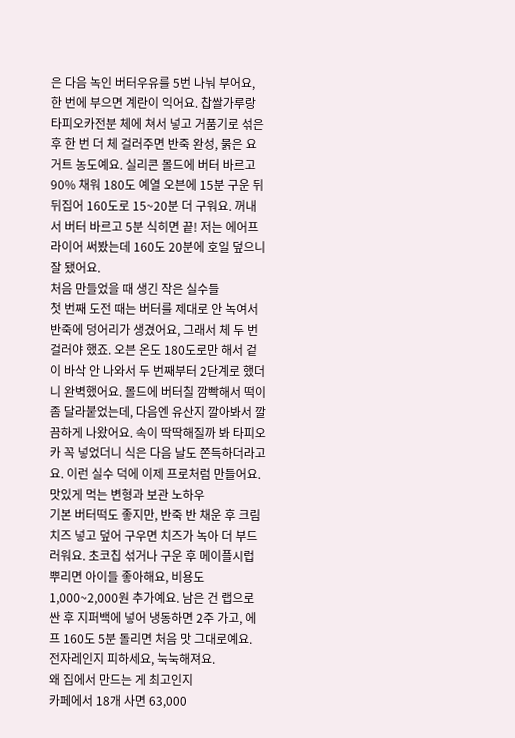은 다음 녹인 버터우유를 5번 나눠 부어요, 한 번에 부으면 계란이 익어요. 찹쌀가루랑 타피오카전분 체에 쳐서 넣고 거품기로 섞은 후 한 번 더 체 걸러주면 반죽 완성, 묽은 요거트 농도예요. 실리콘 몰드에 버터 바르고 90% 채워 180도 예열 오븐에 15분 구운 뒤 뒤집어 160도로 15~20분 더 구워요. 꺼내서 버터 바르고 5분 식히면 끝! 저는 에어프라이어 써봤는데 160도 20분에 호일 덮으니 잘 됐어요.
처음 만들었을 때 생긴 작은 실수들
첫 번째 도전 때는 버터를 제대로 안 녹여서 반죽에 덩어리가 생겼어요, 그래서 체 두 번 걸러야 했죠. 오븐 온도 180도로만 해서 겉이 바삭 안 나와서 두 번째부터 2단계로 했더니 완벽했어요. 몰드에 버터칠 깜빡해서 떡이 좀 달라붙었는데, 다음엔 유산지 깔아봐서 깔끔하게 나왔어요. 속이 딱딱해질까 봐 타피오카 꼭 넣었더니 식은 다음 날도 쫀득하더라고요. 이런 실수 덕에 이제 프로처럼 만들어요.
맛있게 먹는 변형과 보관 노하우
기본 버터떡도 좋지만, 반죽 반 채운 후 크림치즈 넣고 덮어 구우면 치즈가 녹아 더 부드러워요. 초코칩 섞거나 구운 후 메이플시럽 뿌리면 아이들 좋아해요, 비용도 1,000~2,000원 추가예요. 남은 건 랩으로 싼 후 지퍼백에 넣어 냉동하면 2주 가고, 에프 160도 5분 돌리면 처음 맛 그대로예요. 전자레인지 피하세요, 눅눅해져요.
왜 집에서 만드는 게 최고인지
카페에서 18개 사면 63,000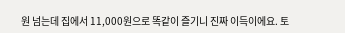원 넘는데 집에서 11,000원으로 똑같이 즐기니 진짜 이득이에요. 토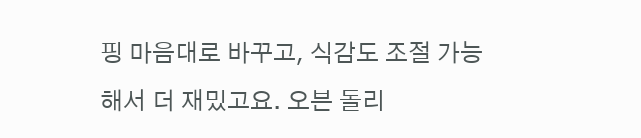핑 마음대로 바꾸고, 식감도 조절 가능해서 더 재밌고요. 오븐 돌리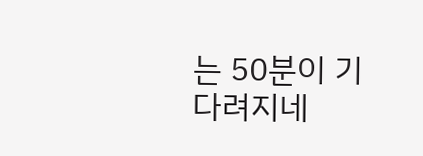는 50분이 기다려지네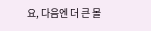요, 다음엔 더 큰 몰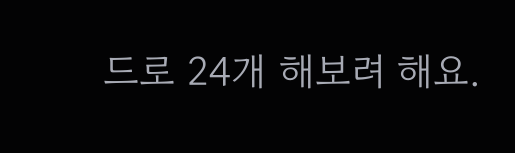드로 24개 해보려 해요.